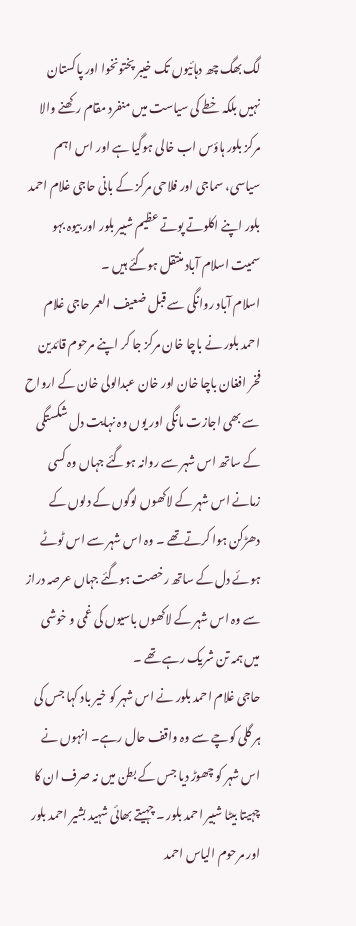لگ بھگ چھ دہائیوں تک خیبر پختونخوا اور پاکستان نہیں بلکہ خطے کی سیاست میں منفرد مقام رکھنے والا مرکز بلور ہاؤس اب خالی ہوگیا ہے اور اس اہم سیاسی، سماجی اور فلاحی مرکز کے بانی حاجی غلام احمد بلور اپنے اکلوتے پوتے عظیم شبیر بلور اور بیوہ بہو سمیت اسلام آباد منتقل ہوگئے ہیں ۔
اسلام آباد روانگی سے قبل ضعیف العمر حاجی غلام احمد بلور نے باچا خان مرکز جا کر اپنے مرحوم قائدین فخر افغان باچا خان اور خان عبدالولی خان کے ارواح سے بھی اجازت مانگی اور یوں وہ نہایت دل شکستگی کے ساتھ اس شہر سے روانہ ہوگئے جہاں وہ کسی زمانے اس شہر کے لاکھوں لوگوں کے دلوں کے دھڑکن ہوا کرتےتھے ۔ وہ اس شہر سے اس ٹوٹے ہوئے دل کے ساتھ رخصت ہوگئے جہاں عرصہ دراز سے وہ اس شہر کے لاکھوں باسیوں کی غمی و خوشی میں ہمہ تن شریک رہے تھے ۔
حاجی غلام احمد بلور نے اس شہر کو خیر باد کہا جس کی ہر گلی کوچے سے وہ واقف حال رہے۔ انہوں نے اس شہر کو چھوڑ دیا جس کے بطن میں نہ صرف ان کا چہیتا بیٹا شبیر احمد بلور ۔ چہیتے بھائی شہید بشیر احمد بلور اور مرحوم الیاس احمد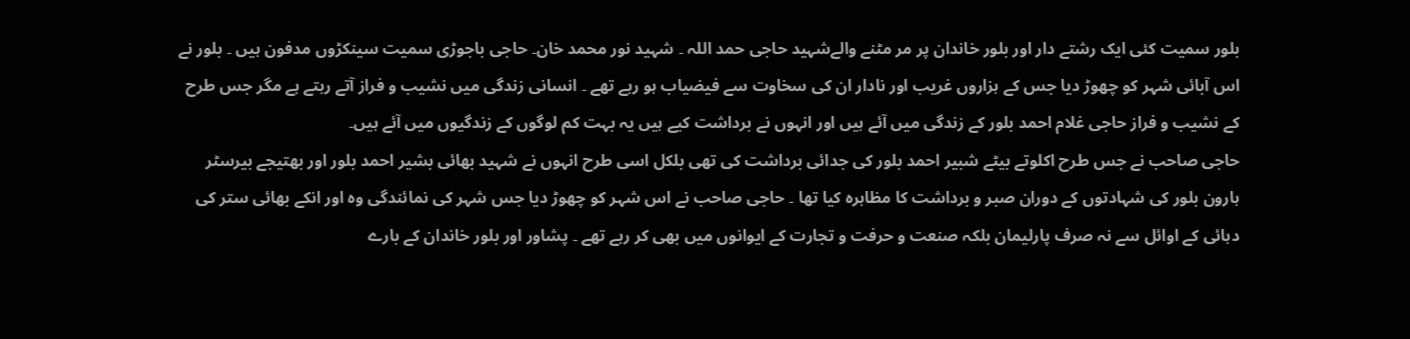بلور سمیت کئی ایک رشتے دار اور بلور خاندان پر مر مٹنے والےشہید حاجی حمد اللہ ۔ شہید نور محمد خان۔ حاجی باجوڑی سمیت سینکڑوں مدفون ہیں ۔ بلور نے اس آبائی شہر کو چھوڑ دیا جس کے ہزاروں غریب اور نادار ان کی سخاوت سے فیضیاب ہو رہے تھے ۔ انسانی زندگی میں نشیب و فراز آتے رہتے ہے مگر جس طرح کے نشیب و فراز حاجی غلام احمد بلور کے زندگی میں آئے ہیں اور انہوں نے برداشت کیے ہیں یہ بہت کم لوگوں کے زندگیوں میں آئے ہیں۔
حاجی صاحب نے جس طرح اکلوتے بیٹے شبیر احمد بلور کی جدائی برداشت کی تھی بلکل اسی طرح انہوں نے شہید بھائی بشیر احمد بلور اور بھتیجے بیرسٹر ہارون بلور کی شہادتوں کے دوران صبر و برداشت کا مظاہرہ کیا تھا ۔ حاجی صاحب نے اس شہر کو چھوڑ دیا جس شہر کی نمائندگی وہ اور انکے بھائی ستر کی دہائی کے اوائل سے نہ صرف پارلیمان بلکہ صنعت و حرفت و تجارت کے ایوانوں میں بھی کر رہے تھے ۔ پشاور اور بلور خاندان کے بارے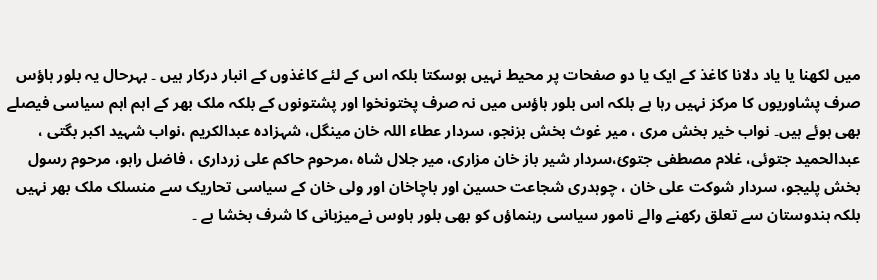میں لکھنا یا یاد دلانا کاغذ کے ایک یا دو صفحات پر محیط نہیں ہوسکتا بلکہ اس کے لئے کاغذوں کے انبار درکار ہیں ۔ بہرحال یہ بلور ہاؤس صرف پشاوریوں کا مرکز نہیں رہا ہے بلکہ اس بلور ہاؤس میں نہ صرف پختونخوا اور پشتونوں کے بلکہ ملک بھر کے اہم اہم سیاسی فیصلے بھی ہوئے ہیں۔ نواب خیر بخش مری ، میر غوث بخش بزنجو، سردار عطاء اللہ خان مینگل، شہزادہ عبدالکریم ،نواب شہید اکبر بگتی ، عبدالحمید جتوئی، غلام مصطفی جتوئ،سردار شیر باز خان مزاری، میر جلال شاہ ،مرحوم حاکم علی زرداری ، فاضل راہو، مرحوم رسول بخش پلیجو، سردار شوکت علی خان ، چوہدری شجاعت حسین اور باچاخان اور ولی خان کے سیاسی تحاریک سے منسلک ملک بھر نہیں بلکہ ہندوستان سے تعلق رکھنے والے نامور سیاسی رہنماؤں کو بھی بلور ہاوس نےمیزبانی کا شرف بخشا ہے ۔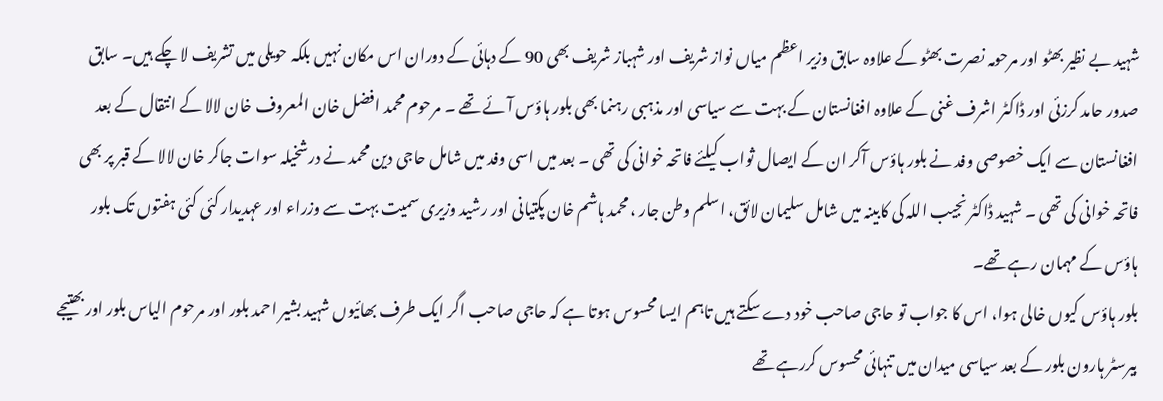شہید بے نظیر بھٹو اور مرحومہ نصرت بھٹو کے علاوہ سابق وزیر اعظم میاں نواز شریف اور شہباز شریف بھی 90 کے دہائی کے دوران اس مکان نہیں بلکہ حویلی میں تشریف لا چکے ہیں۔ سابق صدور حامد کرزئی اور ڈاکٹر اشرف غنی کے علاوہ افغانستان کے بہت سے سیاسی اور مذہبی رہنما بھی بلور ہاؤس آئے تھے ۔ مرحوم محمد افضل خان المعروف خان لالا کے انتقال کے بعد افغانستان سے ایک خصوصی وفد نے بلور ہاؤس آکر ان کے ایصال ثواب کیلئے فاتحہ خوانی کی تھی ۔ بعد میں اسی وفد میں شامل حاجی دین محمد نے درشخیلہ سوات جاکر خان لالا کے قبر پر بھی فاتحہ خوانی کی تھی ۔ شہید ڈاکٹر نجیب اللہ کی کابینہ میں شامل سلیمان لائق، اسلم وطن جار ، محمد ہاشم خان پکتیانی اور رشید وزیری سمیت بہت سے وزراء اور عہدیدار کئی کئی ہفتوں تک بلور ہاؤس کے مہمان رہے تھے۔
بلور ہاؤس کیوں خالی ہوا، اس کا جواب تو حاجی صاحب خود دے سکتے ہیں تاہم ایسا محسوس ہوتا ہے کہ حاجی صاحب اگر ایک طرف بھائیوں شہید بشیر احمد بلور اور مرحوم الیاس بلور اور بھتیجے بیرسٹر ہارون بلور کے بعد سیاسی میدان میں تنہائی محسوس کررہے تھے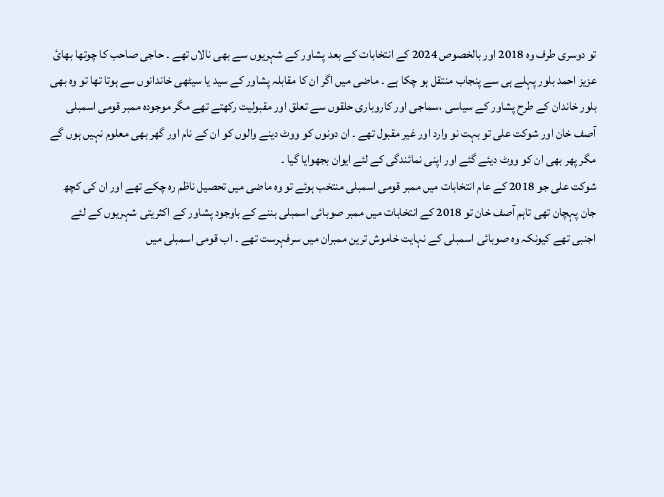تو دوسری طرف وہ 2018 اور بالخصوص 2024 کے انتخابات کے بعد پشاور کے شہریوں سے بھی نالاں تھے ۔ حاجی صاحب کا چوتھا بھائ عزیز احمد بلور پہلے ہی سے پنجاب منتقل ہو چکا ہے ۔ ماضی میں اگر ان کا مقابلہ پشاور کے سید یا سیٹھی خاندانوں سے ہوتا تھا تو وہ بھی بلور خاندان کے طرح پشاور کے سیاسی ،سماجی اور کاروباری حلقوں سے تعلق اور مقبولیت رکھتے تھے مگر موجودہ ممبر قومی اسمبلی آصف خان اور شوکت علی تو بہت نو وارد اور غیر مقبول تھے ۔ ان دونوں کو ووٹ دینے والوں کو ان کے نام اور گھر بھی معلوم نہیں ہوں گے مگر پھر بھی ان کو ووٹ دیئے گئے اور اپنی نمائندگی کے لئے ایوان بجھوایا گیا ۔
شوکت علی جو 2018 کے عام انتخابات میں ممبر قومی اسمبلی منتخب ہوئے تو وہ ماضی میں تحصیل ناظم رہ چکے تھے اور ان کی کچھ جان پہچان تھی تاہم آصف خان تو 2018 کے انتخابات میں ممبر صوبائی اسمبلی بننے کے باوجود پشاور کے اکثریتی شہریوں کے لئے اجنبی تھے کیونکہ وہ صوبائی اسمبلی کے نہایت خاموش ترین ممبران میں سرفہرست تھے ۔ اب قومی اسمبلی میں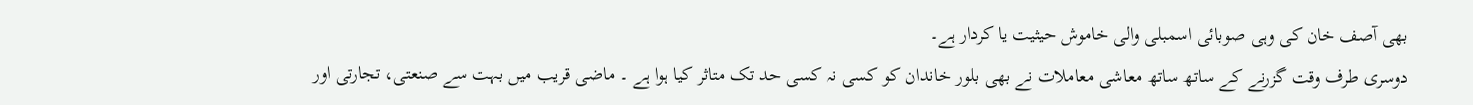بھی آصف خان کی وہی صوبائی اسمبلی والی خاموش حیثیت یا کردار ہے۔
دوسری طرف وقت گزرنے کے ساتھ ساتھ معاشی معاملات نے بھی بلور خاندان کو کسی نہ کسی حد تک متاثر کیا ہوا ہے ۔ ماضی قریب میں بہت سے صنعتی، تجارتی اور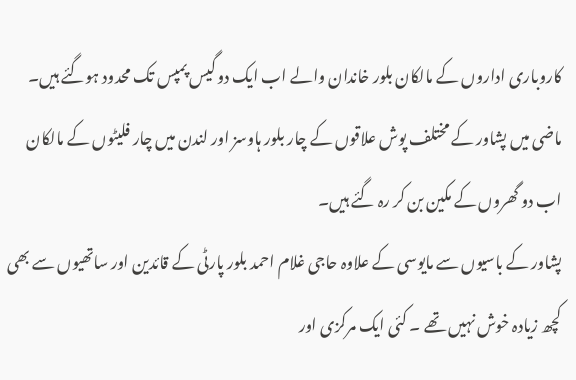کاروباری اداروں کے مالکان بلور خاندان والے اب ایک دو گیس پمپس تک محدود ہوگئے ہیں۔ ماضی میں پشاور کے مختلف پوش علاقوں کے چار بلور ہاوسز اور لندن میں چار فلیٹوں کے مالکان اب دو گھروں کے مکین بن کر رہ گئے ہیں۔
پشاور کے باسیوں سے مایوسی کے علاوہ حاجی غلام احمد بلور پارٹی کے قائدین اور ساتھیوں سے بھی کچھ زیادہ خوش نہیں تھے ۔ کئی ایک مرکزی اور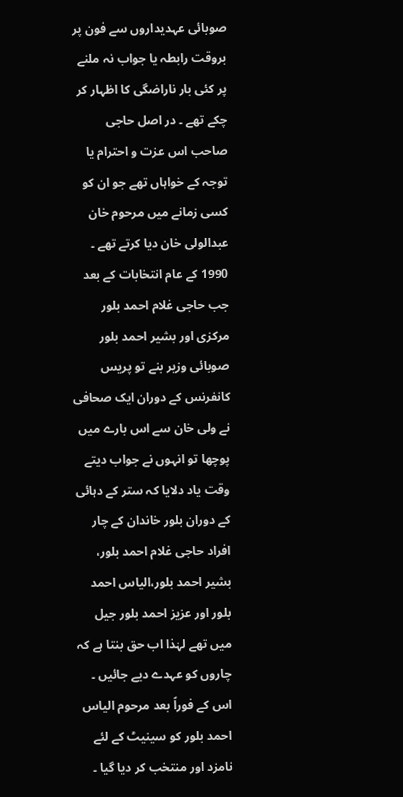صوبائی عہدیداروں سے فون پر بروقت رابطہ یا جواب نہ ملنے پر کئی بار ناراضگی کا اظہار کر چکے تھے ۔ در اصل حاجی صاحب اس عزت و احترام یا توجہ کے خواہاں تھے جو ان کو کسی زمانے میں مرحوم خان عبدالولی خان دیا کرتے تھے ۔ 1990 کے عام انتخابات کے بعد جب حاجی غلام احمد بلور مرکزی اور بشیر احمد بلور صوبائی وزیر بنے تو پریس کانفرنس کے دوران ایک صحافی نے ولی خان سے اس بارے میں پوچھا تو انہوں نے جواب دیتے وقت یاد دلایا کہ ستر کے دہائی کے دوران بلور خاندان کے چار افراد حاجی غلام احمد بلور، بشیر احمد بلور،الیاس احمد بلور اور عزیز احمد بلور جیل میں تھے لہٰذا اب حق بنتا ہے کہ چاروں کو عہدے دیے جائیں ۔ اس کے فوراً بعد مرحوم الیاس احمد بلور کو سینیٹ کے لئے نامزد اور منتخب کر دیا گیا ۔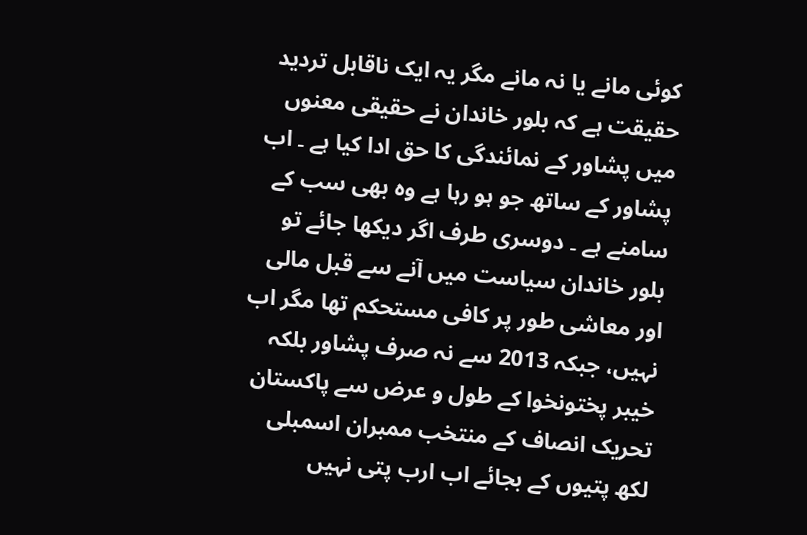کوئی مانے یا نہ مانے مگر یہ ایک ناقابل تردید حقیقت ہے کہ بلور خاندان نے حقیقی معنوں میں پشاور کے نمائندگی کا حق ادا کیا ہے ۔ اب پشاور کے ساتھ جو ہو رہا ہے وہ بھی سب کے سامنے ہے ۔ دوسری طرف اگر دیکھا جائے تو بلور خاندان سیاست میں آنے سے قبل مالی اور معاشی طور پر کافی مستحکم تھا مگر اب نہیں، جبکہ 2013 سے نہ صرف پشاور بلکہ خیبر پختونخوا کے طول و عرض سے پاکستان تحریک انصاف کے منتخب ممبران اسمبلی لکھ پتیوں کے بجائے اب ارب پتی نہیں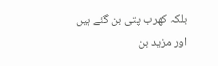بلکہ کھرب پتی بن گئے ہیں اور مزید بن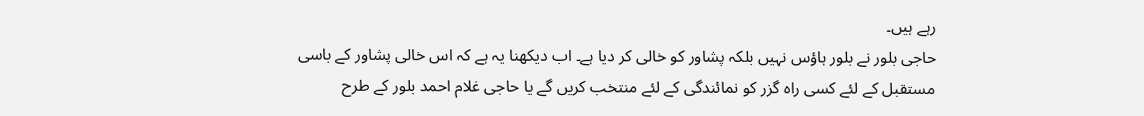رہے ہیں۔
حاجی بلور نے بلور ہاؤس نہیں بلکہ پشاور کو خالی کر دیا ہے۔ اب دیکھنا یہ ہے کہ اس خالی پشاور کے باسی مستقبل کے لئے کسی راہ گزر کو نمائندگی کے لئے منتخب کریں گے یا حاجی غلام احمد بلور کے طرح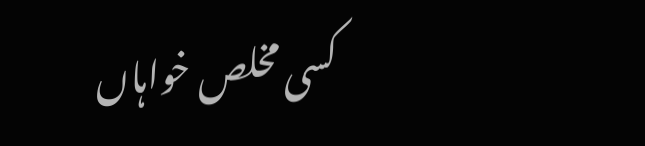کسی مخلص خواہاں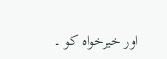اور خیرخواہ کو ۔